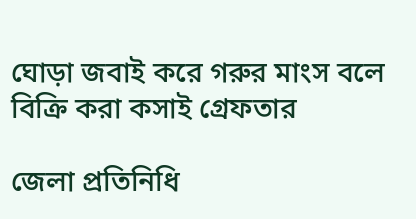ঘোড়া জবাই করে গরুর মাংস বলে বিক্রি করা কসাই গ্রেফতার

জেলা প্রতিনিধি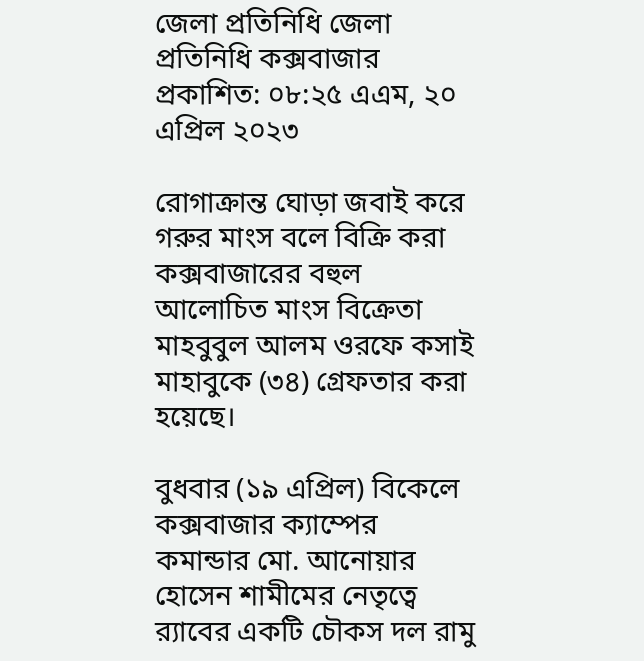জেলা প্রতিনিধি জেলা প্রতিনিধি কক্সবাজার
প্রকাশিত: ০৮:২৫ এএম, ২০ এপ্রিল ২০২৩

রোগাক্রান্ত ঘোড়া জবাই করে গরুর মাংস বলে বিক্রি করা কক্সবাজারের বহুল আলোচিত মাংস বিক্রেতা মাহবুবুল আলম ওরফে কসাই মাহাবুকে (৩৪) গ্রেফতার করা হয়েছে।

বুধবার (১৯ এপ্রিল) বিকেলে কক্সবাজার ক্যাম্পের কমান্ডার মো. আনোয়ার হোসেন শামীমের নেতৃত্বে র‌্যাবের একটি চৌকস দল রামু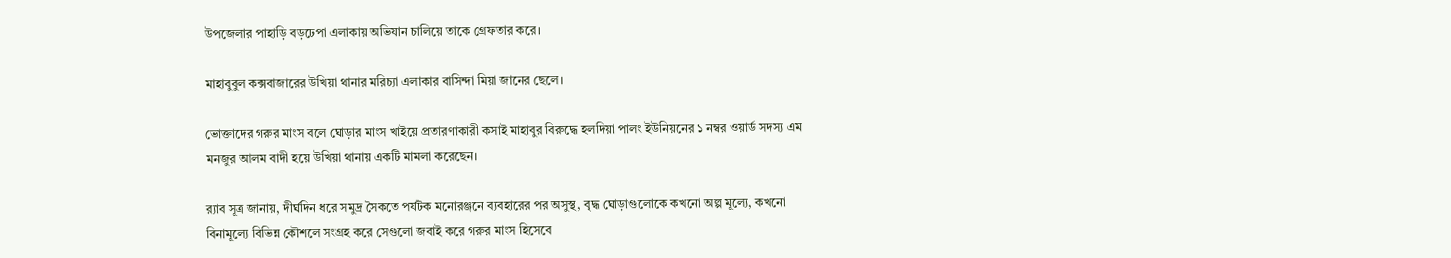উপজেলার পাহাড়ি বড়ঢেপা এলাকায় অভিযান চালিয়ে তাকে গ্রেফতার করে।

মাহাবুবুল কক্সবাজারের উখিয়া থানার মরিচ্যা এলাকার বাসিন্দা মিয়া জানের ছেলে।

ভোক্তাদের গরুর মাংস বলে ঘোড়ার মাংস খাইয়ে প্রতারণাকারী কসাই মাহাবুর বিরুদ্ধে হলদিয়া পালং ইউনিয়নের ১ নম্বর ওয়ার্ড সদস্য এম মনজুর আলম বাদী হয়ে উখিয়া থানায় একটি মামলা করেছেন।

র‌্যাব সূত্র জানায়, দীর্ঘদিন ধরে সমুদ্র সৈকতে পর্যটক মনোরঞ্জনে ব্যবহারের পর অসুস্থ, বৃদ্ধ ঘোড়াগুলোকে কখনো অল্প মূল্যে, কখনো বিনামূল্যে বিভিন্ন কৌশলে সংগ্রহ করে সেগুলো জবাই করে গরুর মাংস হিসেবে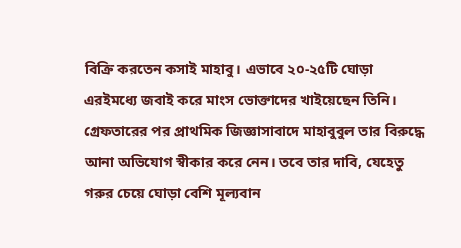বিক্রি করতেন কসাই মাহাবু। এভাবে ২০-২৫টি ঘোড়া এরইমধ্যে জবাই করে মাংস ভোক্তাদের খাইয়েছেন তিনি। গ্রেফতারের পর প্রাথমিক জিজ্ঞাসাবাদে মাহাবুবুল তার বিরুদ্ধে আনা অভিযোগ স্বীকার করে নেন। তবে তার দাবি, যেহেতু গরুর চেয়ে ঘোড়া বেশি মূল্যবান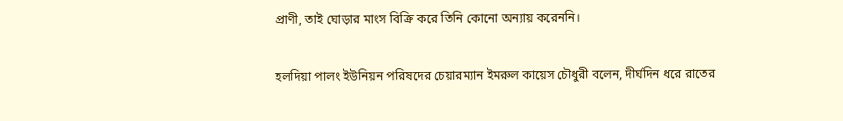প্রাণী, তাই ঘোড়ার মাংস বিক্রি করে তিনি কোনো অন্যায় করেননি।

হলদিয়া পালং ইউনিয়ন পরিষদের চেয়ারম্যান ইমরুল কায়েস চৌধুরী বলেন, দীর্ঘদিন ধরে রাতের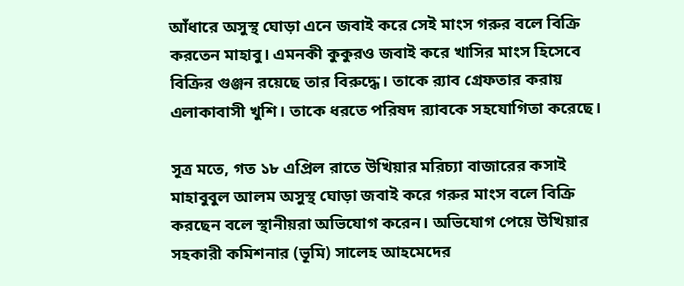আঁধারে অসুস্থ ঘোড়া এনে জবাই করে সেই মাংস গরুর বলে বিক্রি করতেন মাহাবু। এমনকী কুকুরও জবাই করে খাসির মাংস হিসেবে বিক্রির গুঞ্জন রয়েছে তার বিরুদ্ধে। তাকে র‌্যাব গ্রেফতার করায় এলাকাবাসী খুশি। তাকে ধরতে পরিষদ র‌্যাবকে সহযোগিতা করেছে।

সূত্র মতে, গত ১৮ এপ্রিল রাতে উখিয়ার মরিচ্যা বাজারের কসাই মাহাবুবুল আলম অসুস্থ ঘোড়া জবাই করে গরুর মাংস বলে বিক্রি করছেন বলে স্থানীয়রা অভিযোগ করেন। অভিযোগ পেয়ে উখিয়ার সহকারী কমিশনার (ভূমি) সালেহ আহমেদের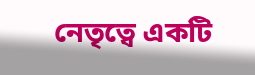নেতৃত্বে একটি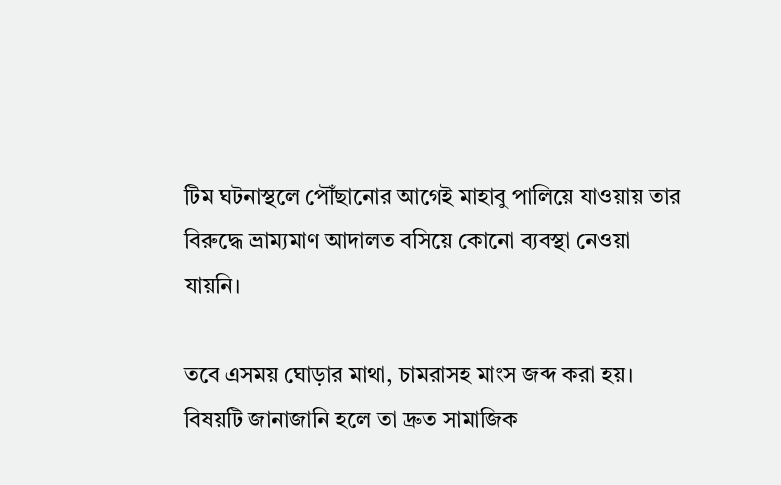টিম ঘটনাস্থলে পৌঁছানোর আগেই মাহাবু পালিয়ে যাওয়ায় তার বিরুদ্ধে ভ্রাম্যমাণ আদালত বসিয়ে কোনো ব্যবস্থা নেওয়া যায়নি।

তবে এসময় ঘোড়ার মাথা, চামরাসহ মাংস জব্দ করা হয়। বিষয়টি জানাজানি হলে তা দ্রুত সামাজিক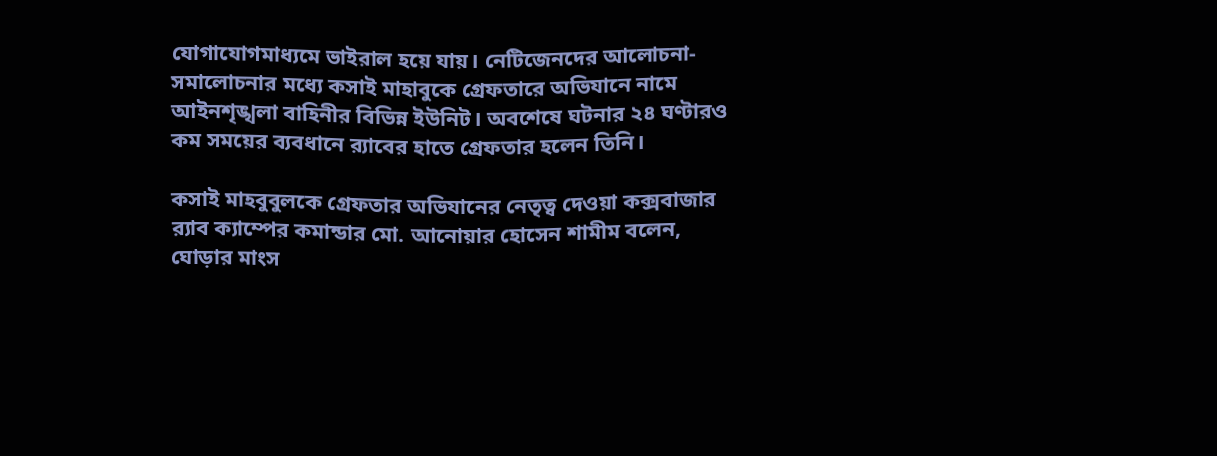যোগাযোগমাধ্যমে ভাইরাল হয়ে যায়। নেটিজেনদের আলোচনা-সমালোচনার মধ্যে কসাই মাহাবুকে গ্রেফতারে অভিযানে নামে আইনশৃঙ্খলা বাহিনীর বিভিন্ন ইউনিট। অবশেষে ঘটনার ২৪ ঘণ্টারও কম সময়ের ব্যবধানে র‌্যাবের হাতে গ্রেফতার হলেন তিনি।

কসাই মাহবুবুলকে গ্রেফতার অভিযানের নেতৃত্ব দেওয়া কক্সবাজার র‌্যাব ক্যাম্পের কমান্ডার মো. আনোয়ার হোসেন শামীম বলেন, ঘোড়ার মাংস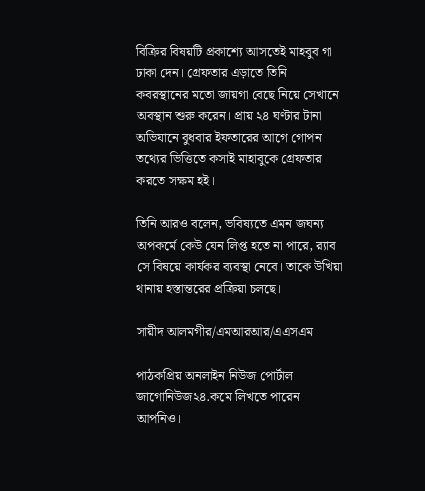বিক্রির বিষয়টি প্রকাশ্যে আসতেই মাহবুব গা ঢাকা দেন। গ্রেফতার এড়াতে তিনি কবরস্থানের মতো জায়গা বেছে নিয়ে সেখানে অবস্থান শুরু করেন। প্রায় ২৪ ঘণ্টার টানা অভিযানে বুধবার ইফতারের আগে গোপন তথ্যের ভিত্তিতে কসাই মাহাবুকে গ্রেফতার করতে সক্ষম হই।

তিনি আরও বলেন, ভবিষ্যতে এমন জঘন্য অপকর্মে কেউ যেন লিপ্ত হতে না পারে, র‌্যাব সে বিষয়ে কার্যকর ব্যবস্থা নেবে। তাকে উখিয়া থানায় হস্তান্তরের প্রক্রিয়া চলছে।

সায়ীদ আলমগীর/এমআরআর/এএসএম

পাঠকপ্রিয় অনলাইন নিউজ পোর্টাল জাগোনিউজ২৪.কমে লিখতে পারেন আপনিও।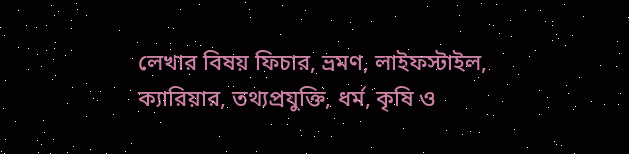লেখার বিষয় ফিচার, ভ্রমণ, লাইফস্টাইল, ক্যারিয়ার, তথ্যপ্রযুক্তি, ধর্ম, কৃষি ও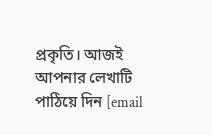প্রকৃতি। আজই আপনার লেখাটি পাঠিয়ে দিন [email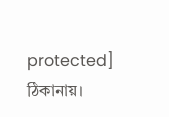protected] ঠিকানায়।